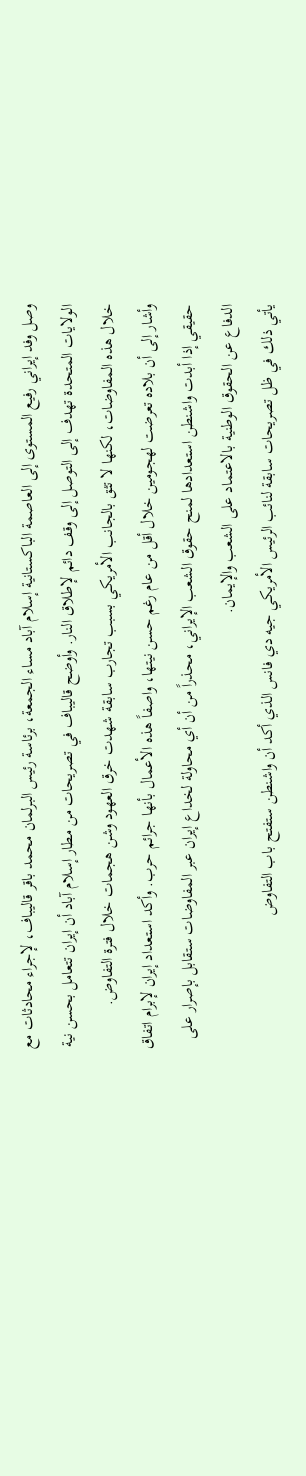وصل وفد إيراني رفيع المستوى إلى العاصمة الباكستانية إسلام آباد مساء الجمعة، برئاسة رئيس البرلمان محمد باقر قاليباف، لإجراء محادثات مع الولايات المتحدة تهدف إلى التوصل إلى وقف دائم لإطلاق النار. وأوضح قاليباف في تصريحات من مطار إسلام آباد أن إيران تتعامل بحسن نية خلال هذه المفاوضات، لكنها لا تثق بالجانب الأمريكي بسبب تجارب سابقة شهدت خرق العهود وشن هجمات خلال فترة التفاوض.
وأشار إلى أن بلاده تعرضت لهجومين خلال أقل من عام رغم حسن نيتها، واصفاً هذه الأعمال بأنها جرائم حرب. وأكد استعداد إيران لإبرام اتفاق حقيقي إذا أبدت واشنطن استعدادها لمنح حقوق الشعب الإيراني، محذراً من أن أي محاولة لخداع إيران عبر المفاوضات ستقابل بإصرار على الدفاع عن الحقوق الوطنية بالاعتماد على الشعب والإيمان.
يأتي ذلك في ظل تصريحات سابقة لنائب الرئيس الأمريكي جيه دي فانس الذي أكد أن واشنطن ستفتح باب التفاوض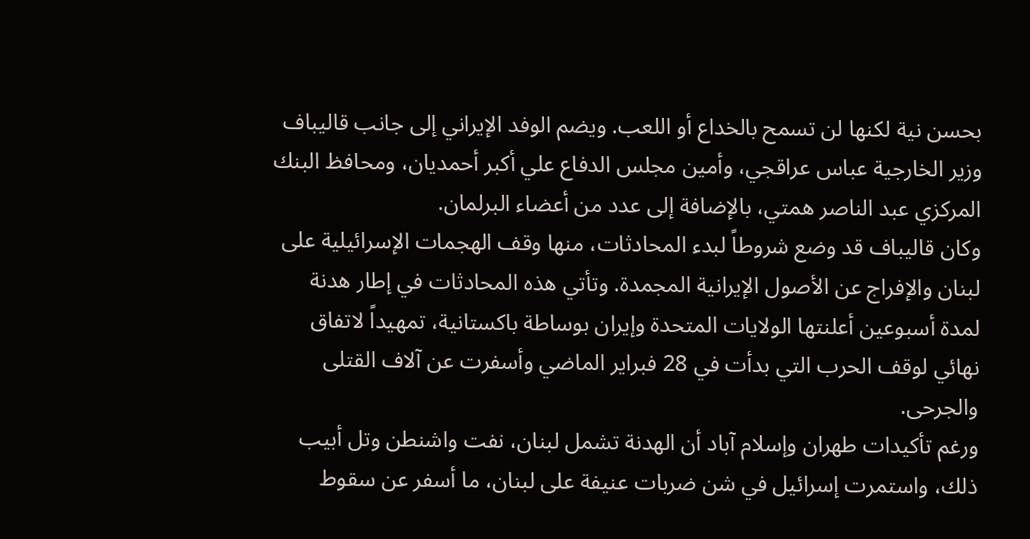بحسن نية لكنها لن تسمح بالخداع أو اللعب. ويضم الوفد الإيراني إلى جانب قاليباف وزير الخارجية عباس عراقجي، وأمين مجلس الدفاع علي أكبر أحمديان، ومحافظ البنك المركزي عبد الناصر همتي، بالإضافة إلى عدد من أعضاء البرلمان.
وكان قاليباف قد وضع شروطاً لبدء المحادثات، منها وقف الهجمات الإسرائيلية على لبنان والإفراج عن الأصول الإيرانية المجمدة. وتأتي هذه المحادثات في إطار هدنة لمدة أسبوعين أعلنتها الولايات المتحدة وإيران بوساطة باكستانية، تمهيداً لاتفاق نهائي لوقف الحرب التي بدأت في 28 فبراير الماضي وأسفرت عن آلاف القتلى والجرحى.
ورغم تأكيدات طهران وإسلام آباد أن الهدنة تشمل لبنان، نفت واشنطن وتل أبيب ذلك، واستمرت إسرائيل في شن ضربات عنيفة على لبنان، ما أسفر عن سقوط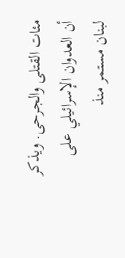مئات القتلى والجرحى. ويذكر أن العدوان الإسرائيلي على لبنان مستمر منذ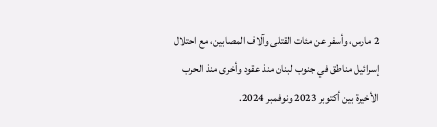2 مارس، وأسفر عن مئات القتلى وآلاف المصابين، مع احتلال إسرائيل مناطق في جنوب لبنان منذ عقود وأخرى منذ الحرب الأخيرة بين أكتوبر 2023 ونوفمبر 2024.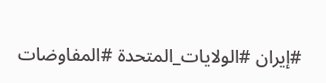#إيران #الولايات_المتحدة #المفاوضات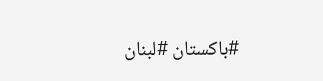#باكستان #لبنان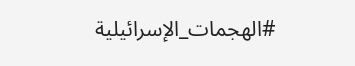#الهجمات_الإسرائيلية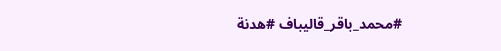#محمد_باقر_قاليباف #هدنة